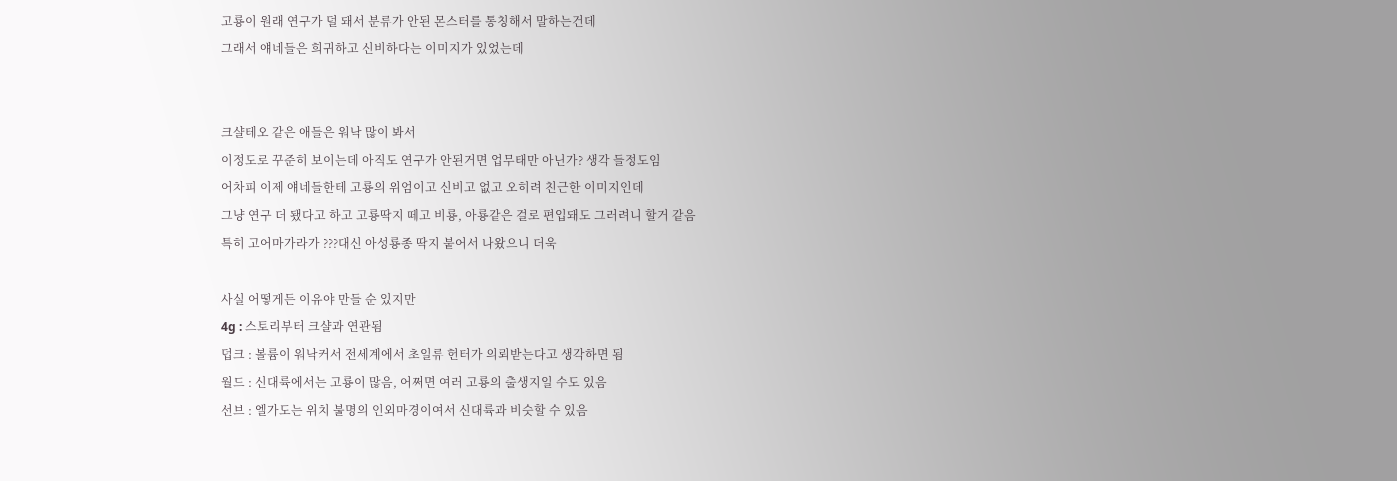고룡이 원래 연구가 덜 돼서 분류가 안된 몬스터를 통칭해서 말하는건데
그래서 얘네들은 희귀하고 신비하다는 이미지가 있었는데


크샬테오 같은 애들은 워낙 많이 봐서
이정도로 꾸준히 보이는데 아직도 연구가 안된거면 업무태만 아닌가? 생각 들정도임
어차피 이제 얘네들한테 고룡의 위엄이고 신비고 없고 오히려 친근한 이미지인데
그냥 연구 더 됐다고 하고 고룡딱지 떼고 비룡, 아룡같은 걸로 편입돼도 그러려니 할거 같음
특히 고어마가라가 ???대신 아성룡종 딱지 붙어서 나왔으니 더욱

사실 어떻게든 이유야 만들 순 있지만
4g : 스토리부터 크샬과 연관됨
덥크 : 볼륨이 워낙커서 전세계에서 초일류 헌터가 의뢰받는다고 생각하면 됨
월드 : 신대륙에서는 고룡이 많음, 어쩌면 여러 고룡의 출생지일 수도 있음
선브 : 엘가도는 위치 불명의 인외마경이여서 신대륙과 비슷할 수 있음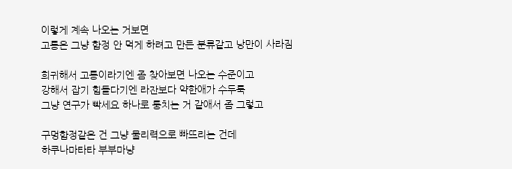이렇게 계속 나오는 거보면
고룡은 그냥 함정 안 먹게 하려고 만든 분류같고 낭만이 사라짐

희귀해서 고룡이라기엔 좀 찾아보면 나오는 수준이고
강해서 잡기 힘들다기엔 라잔보다 약한애가 수두룩
그냥 연구가 빡세요 하나로 퉁치는 거 같애서 좀 그렇고

구멍함정같은 건 그냥 물리력으로 빠뜨리는 건데
하쿠나마타타 부부마냥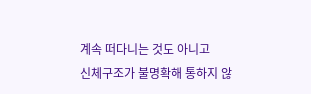계속 떠다니는 것도 아니고
신체구조가 불명확해 통하지 않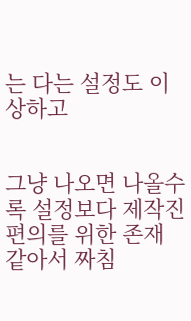는 다는 설정도 이상하고


그냥 나오면 나올수록 설정보다 제작진 편의를 위한 존재 같아서 짜침